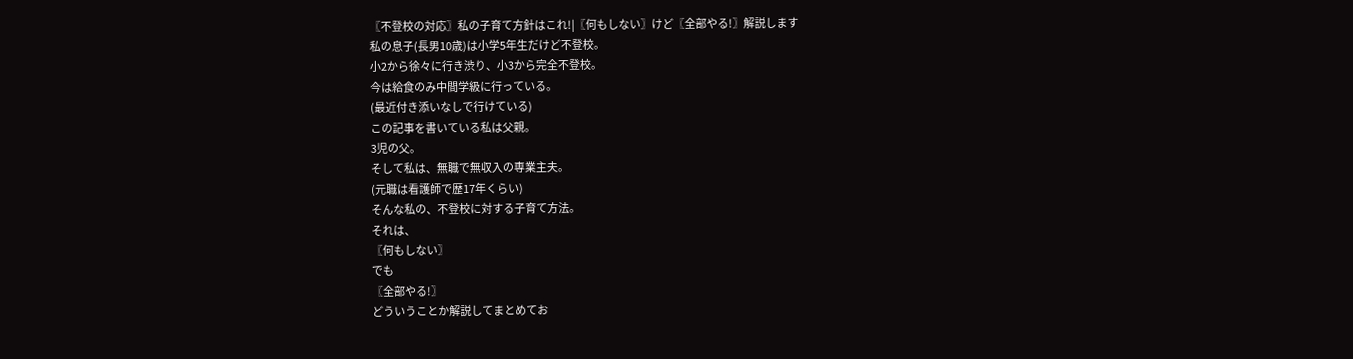〖不登校の対応〗私の子育て方針はこれ!|〖何もしない〗けど〖全部やる!〗解説します
私の息子(長男10歳)は小学5年生だけど不登校。
小2から徐々に行き渋り、小3から完全不登校。
今は給食のみ中間学級に行っている。
(最近付き添いなしで行けている)
この記事を書いている私は父親。
3児の父。
そして私は、無職で無収入の専業主夫。
(元職は看護師で歴17年くらい)
そんな私の、不登校に対する子育て方法。
それは、
〖何もしない〗
でも
〖全部やる!〗
どういうことか解説してまとめてお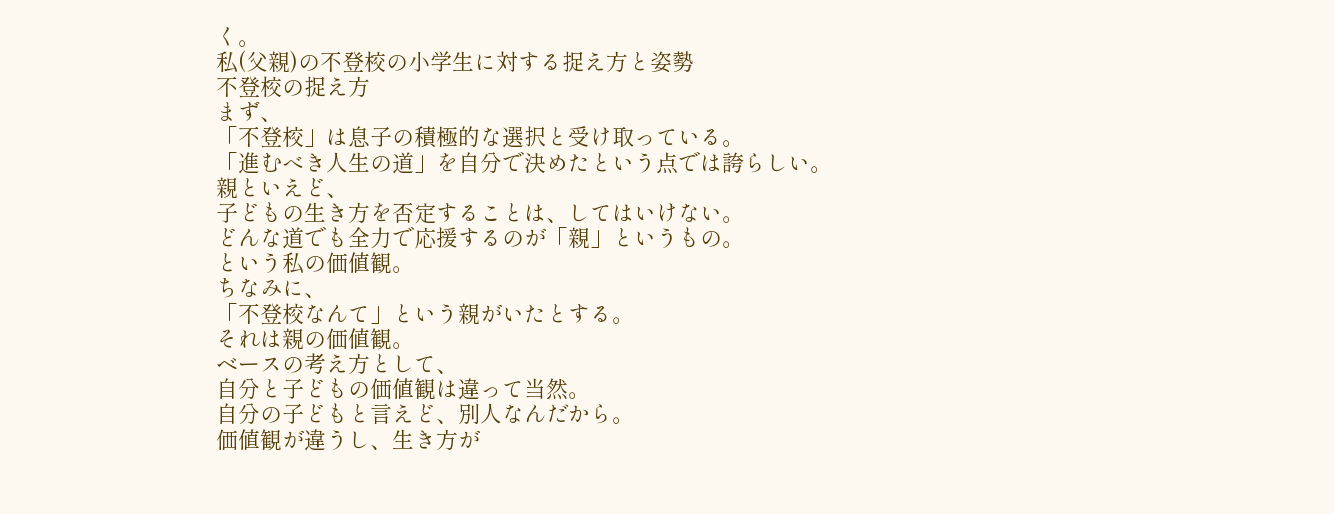く。
私(父親)の不登校の小学生に対する捉え方と姿勢
不登校の捉え方
まず、
「不登校」は息子の積極的な選択と受け取っている。
「進むべき人生の道」を自分で決めたという点では誇らしい。
親といえど、
子どもの生き方を否定することは、してはいけない。
どんな道でも全力で応援するのが「親」というもの。
という私の価値観。
ちなみに、
「不登校なんて」という親がいたとする。
それは親の価値観。
ベースの考え方として、
自分と子どもの価値観は違って当然。
自分の子どもと言えど、別人なんだから。
価値観が違うし、生き方が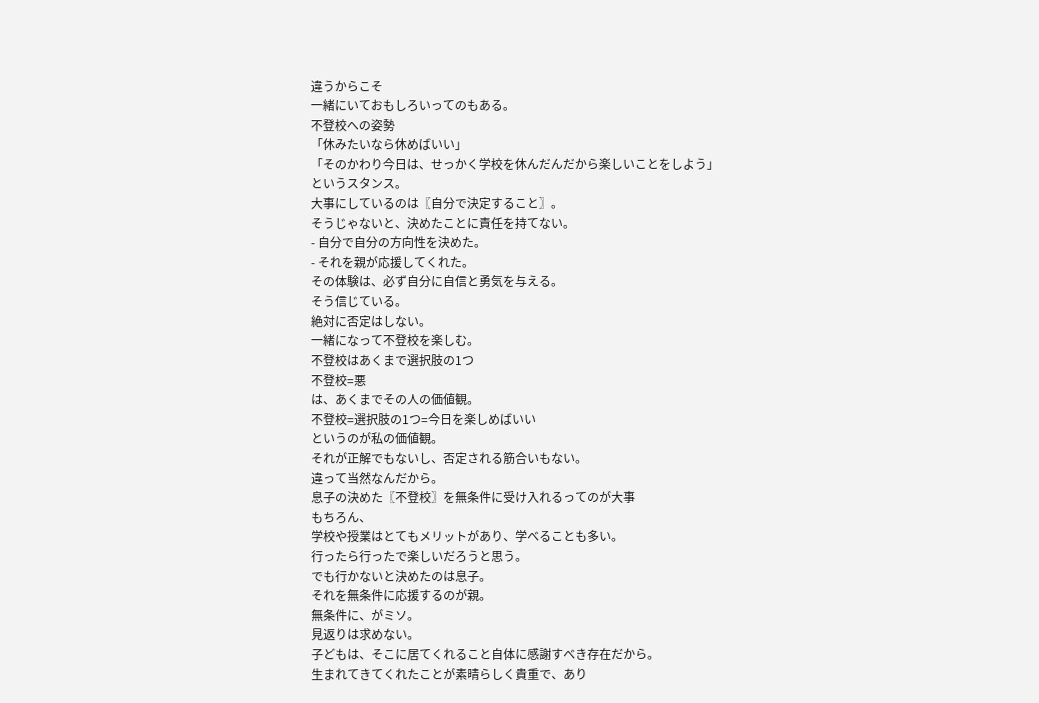違うからこそ
一緒にいておもしろいってのもある。
不登校への姿勢
「休みたいなら休めばいい」
「そのかわり今日は、せっかく学校を休んだんだから楽しいことをしよう」
というスタンス。
大事にしているのは〖自分で決定すること〗。
そうじゃないと、決めたことに責任を持てない。
- 自分で自分の方向性を決めた。
- それを親が応援してくれた。
その体験は、必ず自分に自信と勇気を与える。
そう信じている。
絶対に否定はしない。
一緒になって不登校を楽しむ。
不登校はあくまで選択肢の1つ
不登校=悪
は、あくまでその人の価値観。
不登校=選択肢の1つ=今日を楽しめばいい
というのが私の価値観。
それが正解でもないし、否定される筋合いもない。
違って当然なんだから。
息子の決めた〖不登校〗を無条件に受け入れるってのが大事
もちろん、
学校や授業はとてもメリットがあり、学べることも多い。
行ったら行ったで楽しいだろうと思う。
でも行かないと決めたのは息子。
それを無条件に応援するのが親。
無条件に、がミソ。
見返りは求めない。
子どもは、そこに居てくれること自体に感謝すべき存在だから。
生まれてきてくれたことが素晴らしく貴重で、あり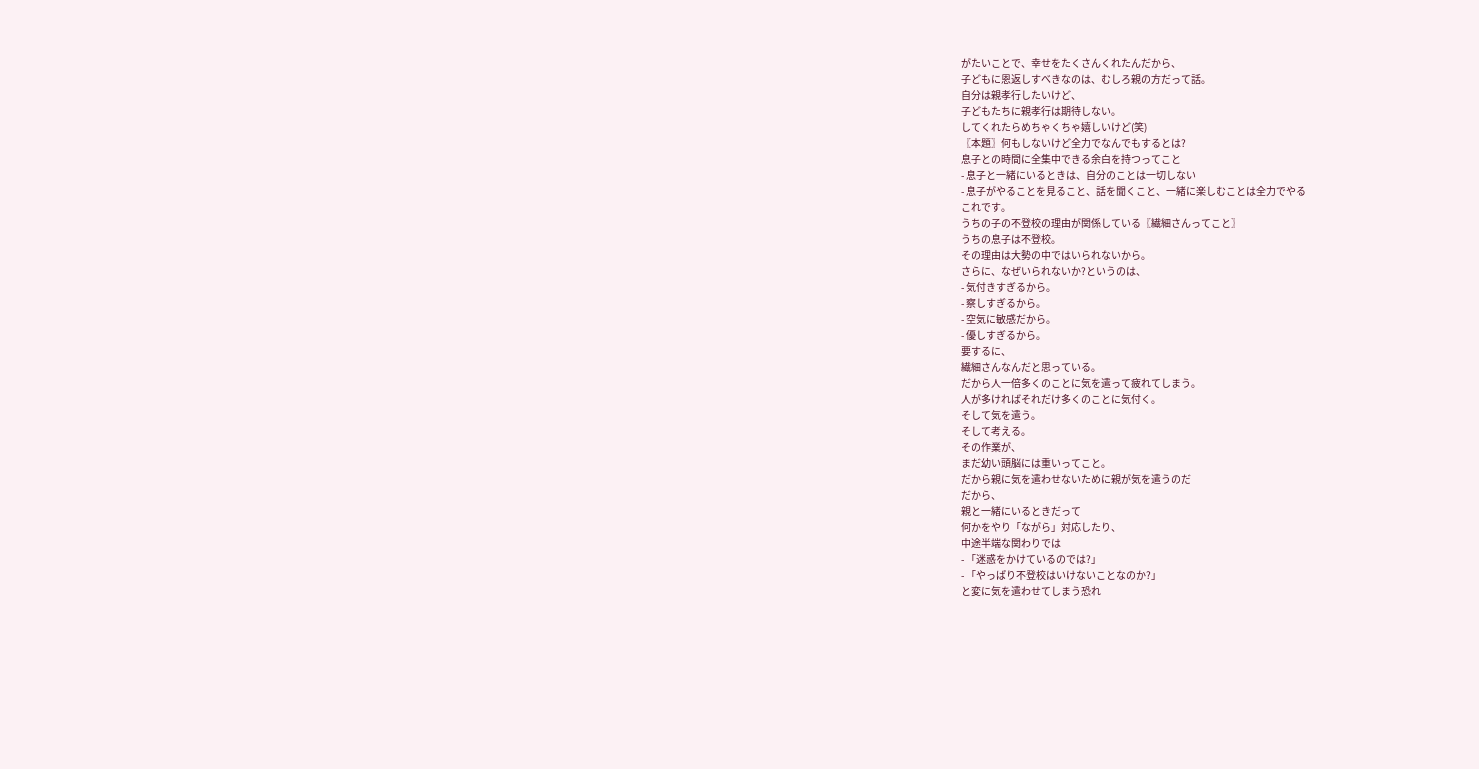がたいことで、幸せをたくさんくれたんだから、
子どもに恩返しすべきなのは、むしろ親の方だって話。
自分は親孝行したいけど、
子どもたちに親孝行は期待しない。
してくれたらめちゃくちゃ嬉しいけど(笑)
〖本題〗何もしないけど全力でなんでもするとは?
息子との時間に全集中できる余白を持つってこと
- 息子と一緒にいるときは、自分のことは一切しない
- 息子がやることを見ること、話を聞くこと、一緒に楽しむことは全力でやる
これです。
うちの子の不登校の理由が関係している〖繊細さんってこと〗
うちの息子は不登校。
その理由は大勢の中ではいられないから。
さらに、なぜいられないか?というのは、
- 気付きすぎるから。
- 察しすぎるから。
- 空気に敏感だから。
- 優しすぎるから。
要するに、
繊細さんなんだと思っている。
だから人一倍多くのことに気を遣って疲れてしまう。
人が多ければそれだけ多くのことに気付く。
そして気を遣う。
そして考える。
その作業が、
まだ幼い頭脳には重いってこと。
だから親に気を遣わせないために親が気を遣うのだ
だから、
親と一緒にいるときだって
何かをやり「ながら」対応したり、
中途半端な関わりでは
- 「迷惑をかけているのでは?」
- 「やっぱり不登校はいけないことなのか?」
と変に気を遣わせてしまう恐れ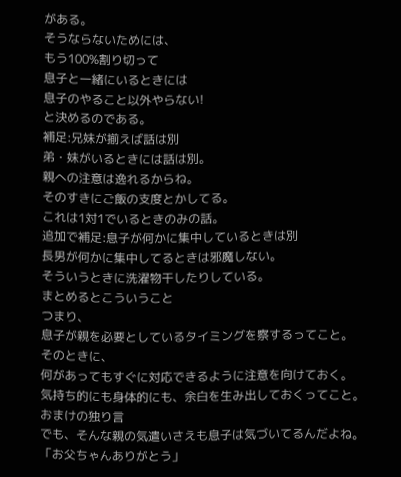がある。
そうならないためには、
もう100%割り切って
息子と一緒にいるときには
息子のやること以外やらない!
と決めるのである。
補足:兄妹が揃えば話は別
弟・妹がいるときには話は別。
親への注意は逸れるからね。
そのすきにご飯の支度とかしてる。
これは1対1でいるときのみの話。
追加で補足:息子が何かに集中しているときは別
長男が何かに集中してるときは邪魔しない。
そういうときに洗濯物干したりしている。
まとめるとこういうこと
つまり、
息子が親を必要としているタイミングを察するってこと。
そのときに、
何があってもすぐに対応できるように注意を向けておく。
気持ち的にも身体的にも、余白を生み出しておくってこと。
おまけの独り言
でも、そんな親の気遣いさえも息子は気づいてるんだよね。
「お父ちゃんありがとう」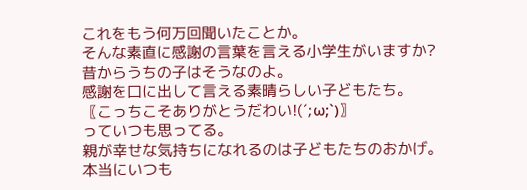これをもう何万回聞いたことか。
そんな素直に感謝の言葉を言える小学生がいますか?
昔からうちの子はそうなのよ。
感謝を口に出して言える素晴らしい子どもたち。
〖こっちこそありがとうだわい!(´;ω;`)〗
っていつも思ってる。
親が幸せな気持ちになれるのは子どもたちのおかげ。
本当にいつも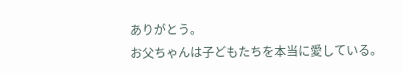ありがとう。
お父ちゃんは子どもたちを本当に愛している。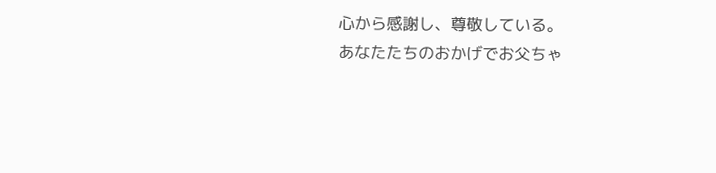心から感謝し、尊敬している。
あなたたちのおかげでお父ちゃ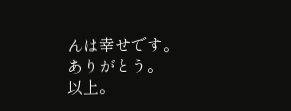んは幸せです。
ありがとう。
以上。